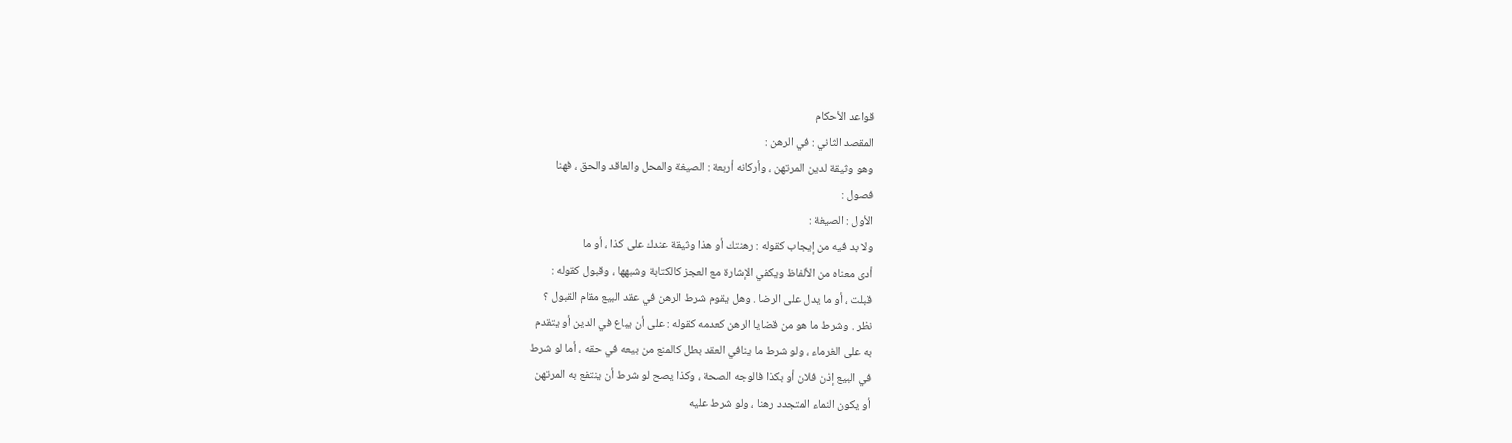قواعد الأحكام
المقصد الثاني : في الرهن :
وهو وثيقة لدين المرتهن ، وأركانه أربعة : الصيغة والمحل والعاقد والحق ، فهنا
فصول :
الأول : الصيغة :
ولا بد فيه من إيجاب كقوله : رهنتك أو هذا وثيقة عندك على كذا ، أو ما
أدى معناه من الألفاظ ويكفي الإشارة مع العجز كالكتابة وشبهها ، وقبول كقوله :
قبلت ، أو ما يدل على الرضا . وهل يقوم شرط الرهن في عقد البيع مقام القبول ؟
نظر . وشرط ما هو من قضايا الرهن كعدمه كقوله : على أن يباع في الدين أو يتقدم
به على الغرماء ، ولو شرط ما ينافي العقد بطل كالمنع من بيعه في حقه ، أما لو شرط
في البيع إذن فلان أو بكذا فالوجه الصحة ، وكذا يصح لو شرط أن ينتفع به المرتهن
أو يكون النماء المتجدد رهنا ، ولو شرط عليه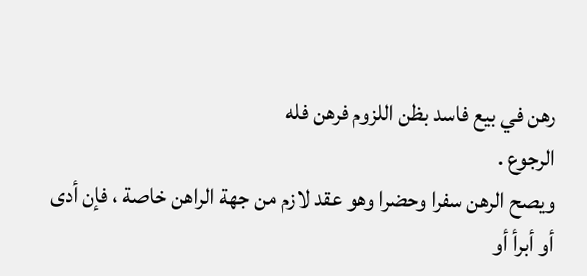رهن في بيع فاسد بظن اللزوم فرهن فله
الرجوع .
ويصح الرهن سفرا وحضرا وهو عقد لازم من جهة الراهن خاصة ، فإن أدى
أو أبرأ أو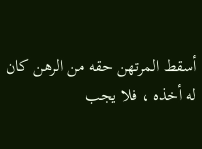أسقط المرتهن حقه من الرهن كان له أخذه ، فلا يجب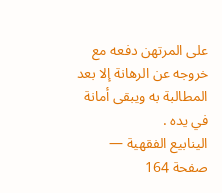على المرتهن دفعه مع
خروجه عن الرهانة إلا بعد المطالبة به ويبقى أمانة في يده .
الينابيع الفقهية — صفحة 164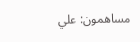مساهمون: علي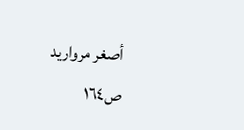أصغر مرواريد
ص١٦٤